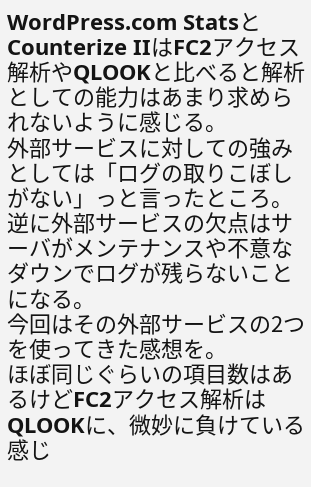WordPress.com StatsとCounterize IIはFC2アクセス解析やQLOOKと比べると解析としての能力はあまり求められないように感じる。
外部サービスに対しての強みとしては「ログの取りこぼしがない」っと言ったところ。
逆に外部サービスの欠点はサーバがメンテナンスや不意なダウンでログが残らないことになる。
今回はその外部サービスの2つを使ってきた感想を。
ほぼ同じぐらいの項目数はあるけどFC2アクセス解析はQLOOKに、微妙に負けている感じ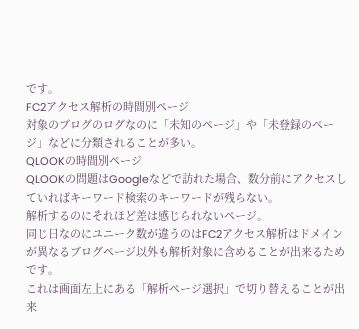です。
FC2アクセス解析の時間別ページ
対象のブログのログなのに「未知のページ」や「未登録のページ」などに分類されることが多い。
QLOOKの時間別ページ
QLOOKの問題はGoogleなどで訪れた場合、数分前にアクセスしていればキーワード検索のキーワードが残らない。
解析するのにそれほど差は感じられないページ。
同じ日なのにユニーク数が違うのはFC2アクセス解析はドメインが異なるブログページ以外も解析対象に含めることが出来るためです。
これは画面左上にある「解析ページ選択」で切り替えることが出来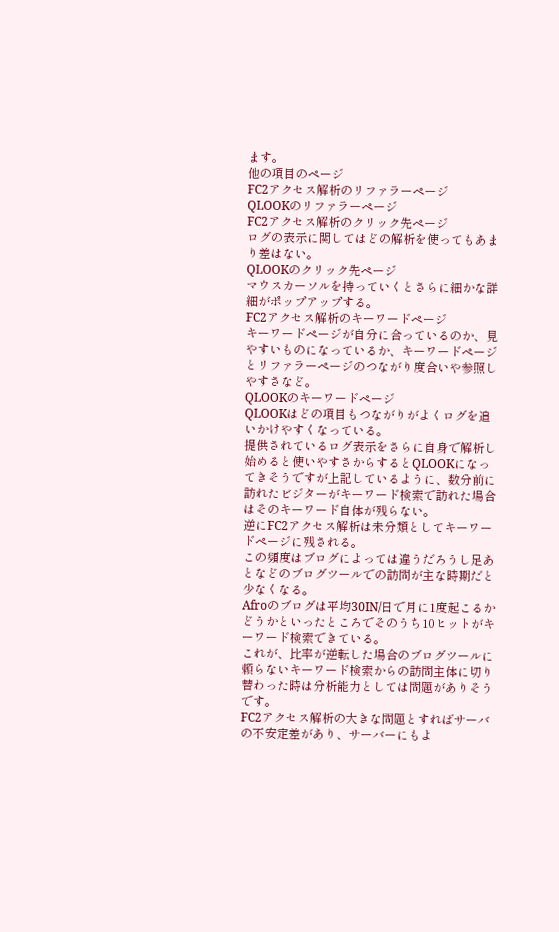ます。
他の項目のページ
FC2アクセス解析のリファラーページ
QLOOKのリファラーページ
FC2アクセス解析のクリック先ページ
ログの表示に関してはどの解析を使ってもあまり差はない。
QLOOKのクリック先ページ
マウスカーソルを持っていくとさらに細かな詳細がポップアップする。
FC2アクセス解析のキーワードページ
キーワードページが自分に合っているのか、見やすいものになっているか、キーワードページとリファラーページのつながり度合いや参照しやすさなど。
QLOOKのキーワードページ
QLOOKはどの項目もつながりがよくログを追いかけやすくなっている。
提供されているログ表示をさらに自身で解析し始めると使いやすさからするとQLOOKになってきそうですが上記しているように、数分前に訪れたビジターがキーワード検索で訪れた場合はそのキーワード自体が残らない。
逆にFC2アクセス解析は未分類としてキーワードページに残される。
この頻度はブログによっては違うだろうし足あとなどのブログツールでの訪問が主な時期だと少なくなる。
Afroのブログは平均30IN/日で月に1度起こるかどうかといったところでそのうち10ヒットがキーワード検索できている。
これが、比率が逆転した場合のブログツールに頼らないキーワード検索からの訪問主体に切り替わった時は分析能力としては問題がありそうです。
FC2アクセス解析の大きな問題とすればサーバの不安定差があり、サーバーにもよ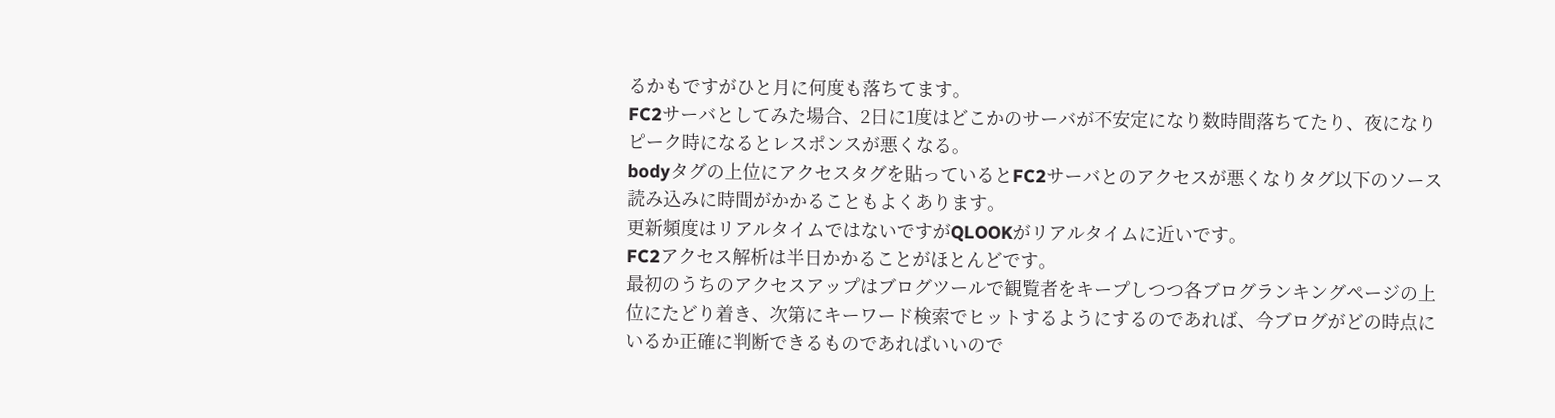るかもですがひと月に何度も落ちてます。
FC2サーバとしてみた場合、2日に1度はどこかのサーバが不安定になり数時間落ちてたり、夜になりピーク時になるとレスポンスが悪くなる。
bodyタグの上位にアクセスタグを貼っているとFC2サーバとのアクセスが悪くなりタグ以下のソース読み込みに時間がかかることもよくあります。
更新頻度はリアルタイムではないですがQLOOKがリアルタイムに近いです。
FC2アクセス解析は半日かかることがほとんどです。
最初のうちのアクセスアップはブログツールで観覧者をキープしつつ各ブログランキングページの上位にたどり着き、次第にキーワード検索でヒットするようにするのであれば、今ブログがどの時点にいるか正確に判断できるものであればいいので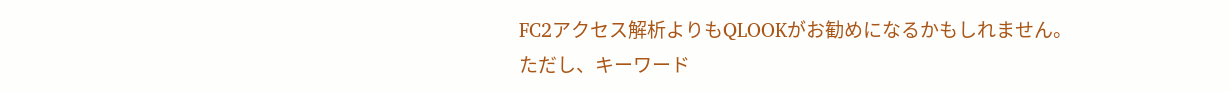FC2アクセス解析よりもQLOOKがお勧めになるかもしれません。
ただし、キーワード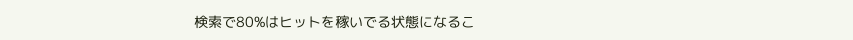検索で80%はヒットを稼いでる状態になるこ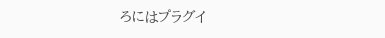ろにはプラグイ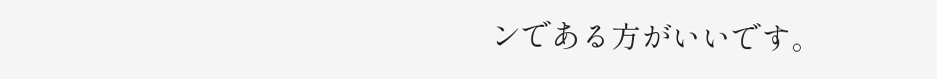ンである方がいいです。